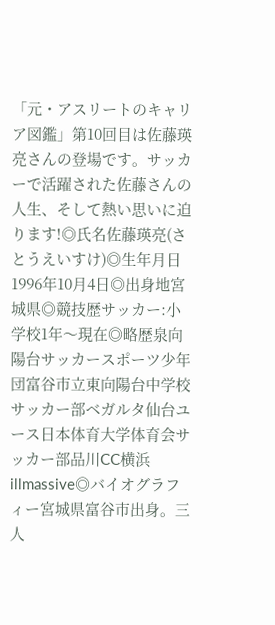「元・アスリートのキャリア図鑑」第10回目は佐藤瑛亮さんの登場です。サッカーで活躍された佐藤さんの人生、そして熱い思いに迫ります!◎氏名佐藤瑛亮(さとうえいすけ)◎生年月日1996年10月4日◎出身地宮城県◎競技歴サッカー:小学校1年〜現在◎略歴泉向陽台サッカースポーツ少年団富谷市立東向陽台中学校サッカー部ベガルタ仙台ユース日本体育大学体育会サッカー部品川CC横浜illmassive◎バイオグラフィー宮城県富谷市出身。三人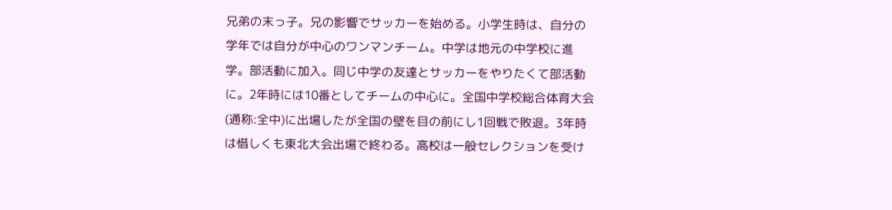兄弟の末っ子。兄の影響でサッカーを始める。小学生時は、自分の学年では自分が中心のワンマンチーム。中学は地元の中学校に進学。部活動に加入。同じ中学の友達とサッカーをやりたくて部活動に。2年時には10番としてチームの中心に。全国中学校総合体育大会(通称:全中)に出場したが全国の壁を目の前にし1回戦で敗退。3年時は惜しくも東北大会出場で終わる。高校は一般セレクションを受け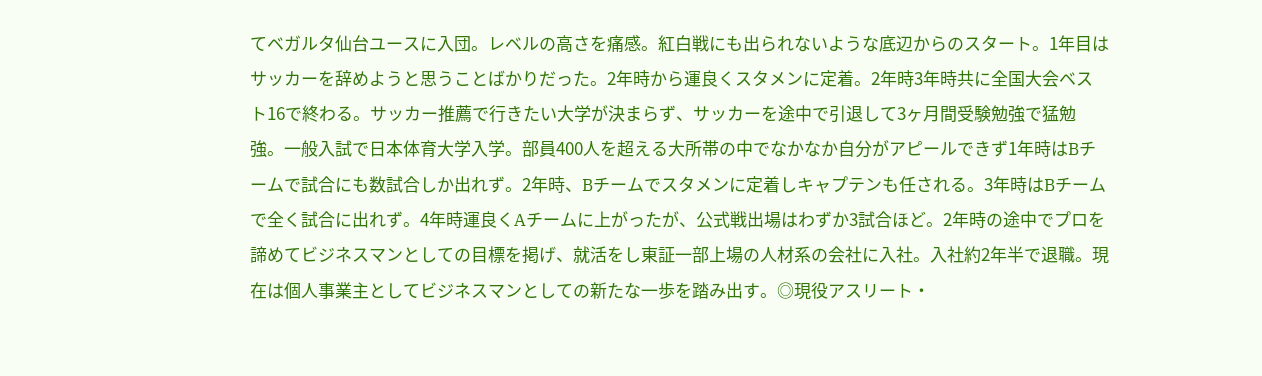てベガルタ仙台ユースに入団。レベルの高さを痛感。紅白戦にも出られないような底辺からのスタート。1年目はサッカーを辞めようと思うことばかりだった。2年時から運良くスタメンに定着。2年時3年時共に全国大会ベスト16で終わる。サッカー推薦で行きたい大学が決まらず、サッカーを途中で引退して3ヶ月間受験勉強で猛勉強。一般入試で日本体育大学入学。部員400人を超える大所帯の中でなかなか自分がアピールできず1年時はBチームで試合にも数試合しか出れず。2年時、Bチームでスタメンに定着しキャプテンも任される。3年時はBチームで全く試合に出れず。4年時運良くAチームに上がったが、公式戦出場はわずか3試合ほど。2年時の途中でプロを諦めてビジネスマンとしての目標を掲げ、就活をし東証一部上場の人材系の会社に入社。入社約2年半で退職。現在は個人事業主としてビジネスマンとしての新たな一歩を踏み出す。◎現役アスリート・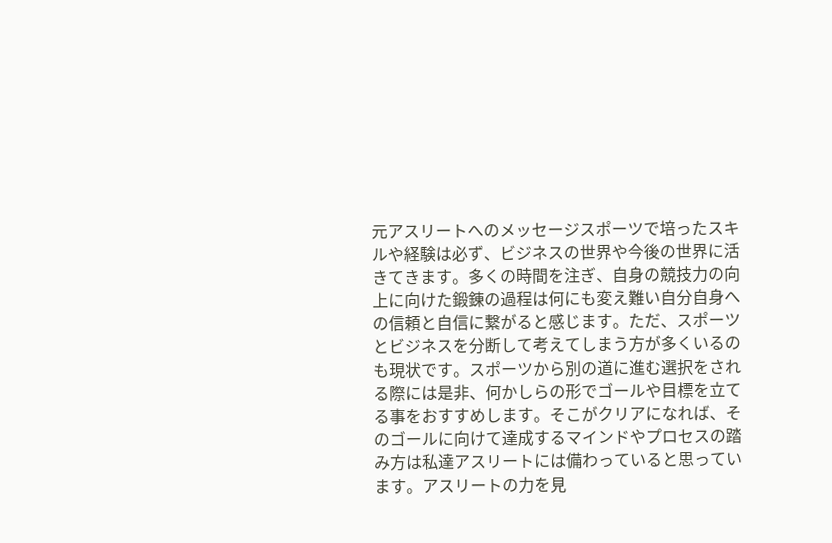元アスリートへのメッセージスポーツで培ったスキルや経験は必ず、ビジネスの世界や今後の世界に活きてきます。多くの時間を注ぎ、自身の競技力の向上に向けた鍛錬の過程は何にも変え難い自分自身への信頼と自信に繋がると感じます。ただ、スポーツとビジネスを分断して考えてしまう方が多くいるのも現状です。スポーツから別の道に進む選択をされる際には是非、何かしらの形でゴールや目標を立てる事をおすすめします。そこがクリアになれば、そのゴールに向けて達成するマインドやプロセスの踏み方は私達アスリートには備わっていると思っています。アスリートの力を見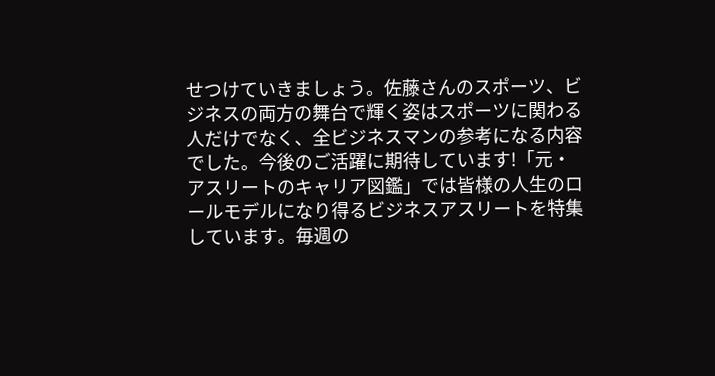せつけていきましょう。佐藤さんのスポーツ、ビジネスの両方の舞台で輝く姿はスポーツに関わる人だけでなく、全ビジネスマンの参考になる内容でした。今後のご活躍に期待しています!「元・アスリートのキャリア図鑑」では皆様の人生のロールモデルになり得るビジネスアスリートを特集しています。毎週の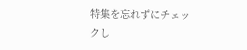特集を忘れずにチェックし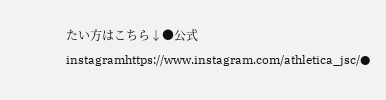たい方はこちら↓●公式instagramhttps://www.instagram.com/athletica_jsc/●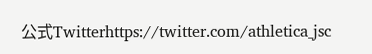公式Twitterhttps://twitter.com/athletica_jsc